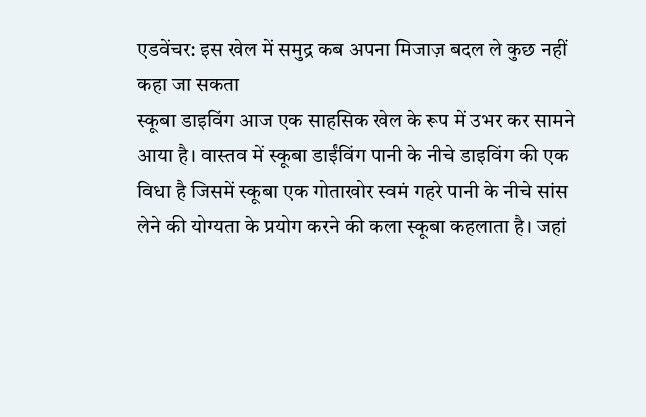एडवेंचर: इस खेल में समुद्र कब अपना मिजाज़ बदल ले कुछ नहीं कहा जा सकता
स्कूबा डाइविंग आज एक साहसिक खेल के रूप में उभर कर सामने आया है। वास्तव में स्कूबा डाईंविंग पानी के नीचे डाइविंग की एक विधा है जिसमें स्कूबा एक गोताखोर स्वमं गहरे पानी के नीचे सांस लेने की योग्यता के प्रयोग करने की कला स्कूबा कहलाता है। जहां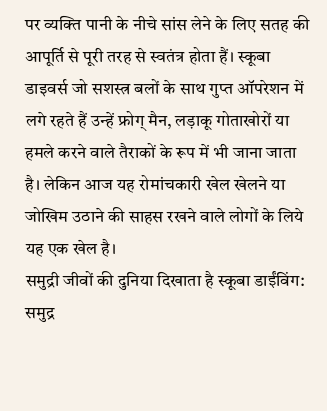पर व्यक्ति पानी के नीचे सांस लेने के लिए सतह की आपूर्ति से पूरी तरह से स्वतंत्र होता हैं। स्कूबा डाइवर्स जो सशस्त्र बलों के साथ गुप्त ऑपरेशन में लगे रहते हैं उन्हें फ्रोग् मैन, लड़ाकू गोताखोरों या हमले करने वाले तैराकों के रूप में भी जाना जाता है। लेकिन आज यह रोमांचकारी खेल खेलने या जोखिम उठाने की साहस रखने वाले लोगों के लिये यह एक खेल है।
समुद्री जीवों की दुनिया दिखाता है स्कूबा डाईंविंग:
समुद्र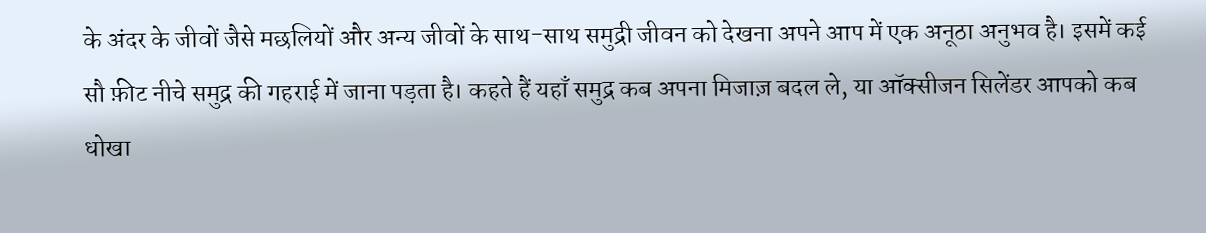के अंदर के जीवों जैसे मछलियों और अन्य जीवों के साथ-साथ समुद्री जीवन को देखना अपने आप में एक अनूठा अनुभव है। इसमें कई सौ फ़ीट नीचे समुद्र की गहराई में जाना पड़ता है। कहते हैं यहाँ समुद्र कब अपना मिजाज़ बदल ले, या ऑक्सीजन सिलेंडर आपको कब धोखा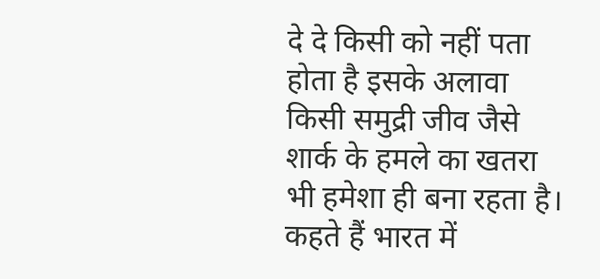दे दे किसी को नहीं पता होता है इसके अलावा किसी समुद्री जीव जैसे शार्क के हमले का खतरा भी हमेशा ही बना रहता है। कहते हैं भारत में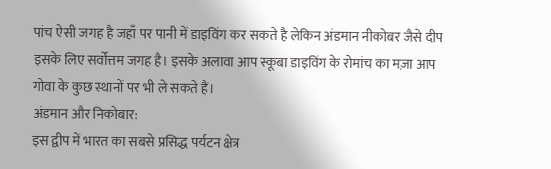पांच ऐसी जगह है जहाँ पर पानी में डाइविंग कर सकते है लेकिन अंडमान नीकोबर जैसे दीप इसके लिए सर्वोत्तम जगह है। इसके अलावा आप स्कूबा डाइविंग के रोमांच का मज़ा आप गोवा के कुछ स्थानों पर भी ले सकते हैं।
अंडमान और निकोबार:
इस द्वीप में भारत का सबसे प्रसिद्ध पर्यटन क्षेत्र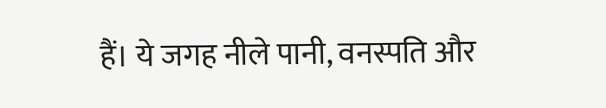हैं। ये जगह नीले पानी, वनस्पति और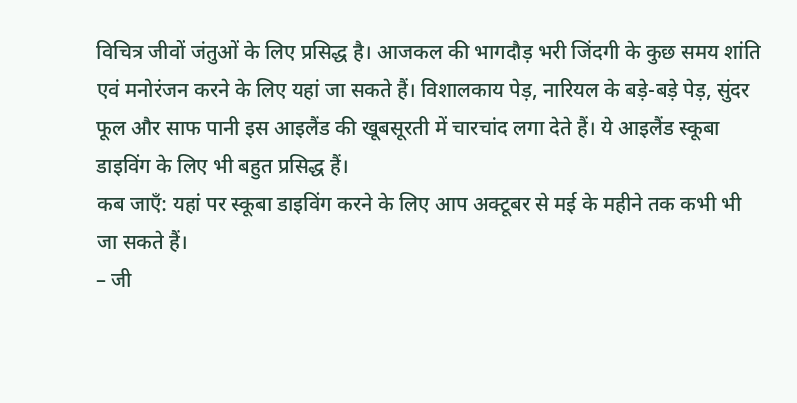विचित्र जीवों जंतुओं के लिए प्रसिद्ध है। आजकल की भागदौड़ भरी जिंदगी के कुछ समय शांति एवं मनोरंजन करने के लिए यहां जा सकते हैं। विशालकाय पेड़, नारियल के बड़े-बड़े पेड़, सुंदर फूल और साफ पानी इस आइलैंड की खूबसूरती में चारचांद लगा देते हैं। ये आइलैंड स्कूबा डाइविंग के लिए भी बहुत प्रसिद्ध हैं।
कब जाएँ: यहां पर स्कूबा डाइविंग करने के लिए आप अक्टूबर से मई के महीने तक कभी भी जा सकते हैं।
– जी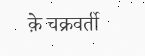क़े चक्रवर्ती